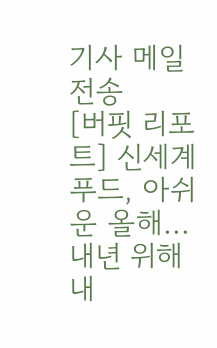기사 메일전송
[버핏 리포트] 신세계푸드, 아쉬운 올해...내년 위해 내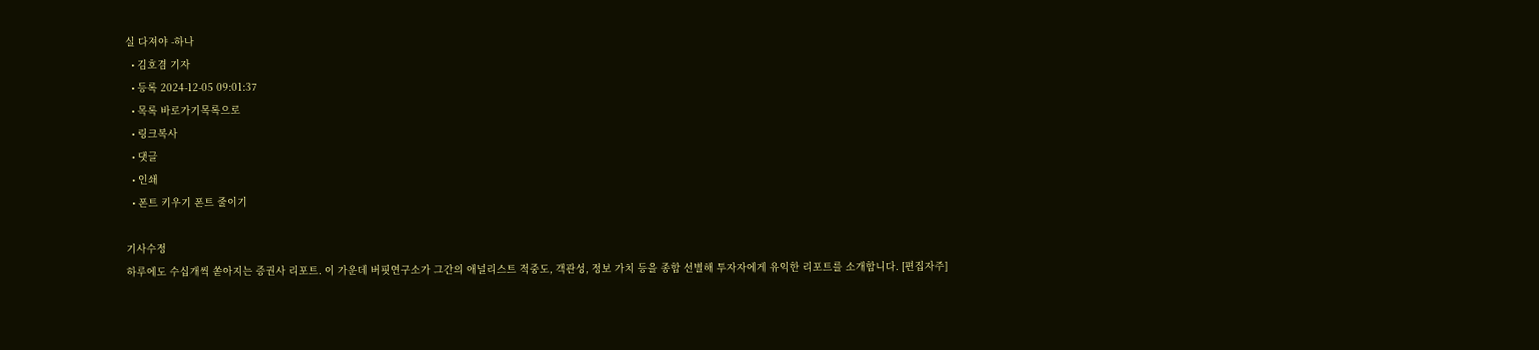실 다져야 -하나
  • 김호겸 기자
  • 등록 2024-12-05 09:01:37
  • 목록 바로가기목록으로
  • 링크복사
  • 댓글
  • 인쇄
  • 폰트 키우기 폰트 줄이기

기사수정
하루에도 수십개씩 쏟아지는 증권사 리포트. 이 가운데 버핏연구소가 그간의 애널리스트 적중도, 객관성, 정보 가치 등을 종합 선별해 투자자에게 유익한 리포트를 소개합니다. [편집자주]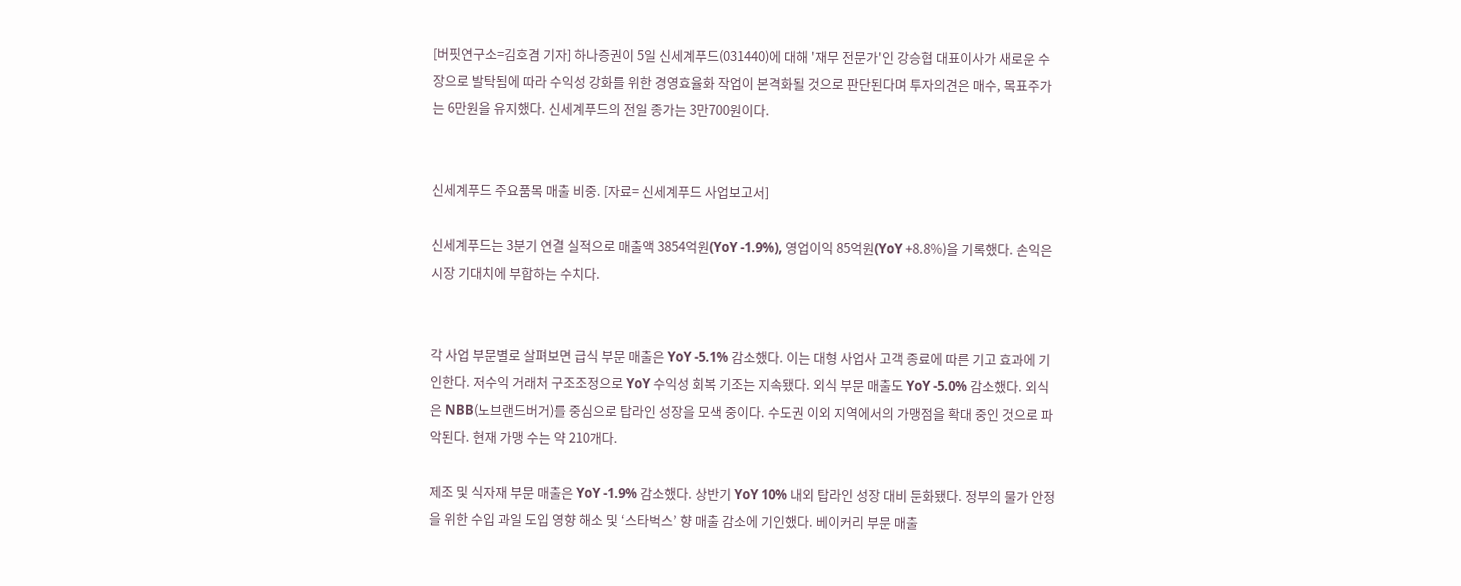[버핏연구소=김호겸 기자] 하나증권이 5일 신세계푸드(031440)에 대해 '재무 전문가'인 강승협 대표이사가 새로운 수장으로 발탁됨에 따라 수익성 강화를 위한 경영효율화 작업이 본격화될 것으로 판단된다며 투자의견은 매수, 목표주가는 6만원을 유지했다. 신세계푸드의 전일 종가는 3만700원이다.


신세계푸드 주요품목 매출 비중. [자료= 신세계푸드 사업보고서]

신세계푸드는 3분기 연결 실적으로 매출액 3854억원(YoY -1.9%), 영업이익 85억원(YoY +8.8%)을 기록했다. 손익은 시장 기대치에 부합하는 수치다.


각 사업 부문별로 살펴보면 급식 부문 매출은 YoY -5.1% 감소했다. 이는 대형 사업사 고객 종료에 따른 기고 효과에 기인한다. 저수익 거래처 구조조정으로 YoY 수익성 회복 기조는 지속됐다. 외식 부문 매출도 YoY -5.0% 감소했다. 외식은 NBB(노브랜드버거)를 중심으로 탑라인 성장을 모색 중이다. 수도권 이외 지역에서의 가맹점을 확대 중인 것으로 파악된다. 현재 가맹 수는 약 210개다.

제조 및 식자재 부문 매출은 YoY -1.9% 감소했다. 상반기 YoY 10% 내외 탑라인 성장 대비 둔화됐다. 정부의 물가 안정을 위한 수입 과일 도입 영향 해소 및 ‘스타벅스’ 향 매출 감소에 기인했다. 베이커리 부문 매출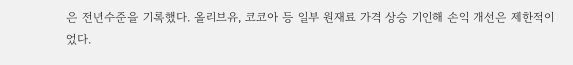은 전년수준을 기록했다. 올리브유, 코코아 등 일부 원재료 가격 상승 기인해 손익 개선은 제한적이었다.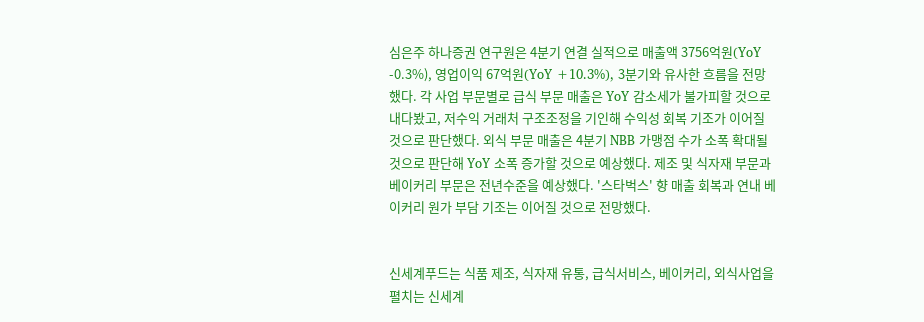심은주 하나증권 연구원은 4분기 연결 실적으로 매출액 3756억원(YoY -0.3%), 영업이익 67억원(YoY +10.3%), 3분기와 유사한 흐름을 전망했다. 각 사업 부문별로 급식 부문 매출은 YoY 감소세가 불가피할 것으로 내다봤고, 저수익 거래처 구조조정을 기인해 수익성 회복 기조가 이어질 것으로 판단했다. 외식 부문 매출은 4분기 NBB 가맹점 수가 소폭 확대될 것으로 판단해 YoY 소폭 증가할 것으로 예상했다. 제조 및 식자재 부문과 베이커리 부문은 전년수준을 예상했다. '스타벅스' 향 매출 회복과 연내 베이커리 원가 부담 기조는 이어질 것으로 전망했다.


신세계푸드는 식품 제조, 식자재 유통, 급식서비스, 베이커리, 외식사업을 펼치는 신세계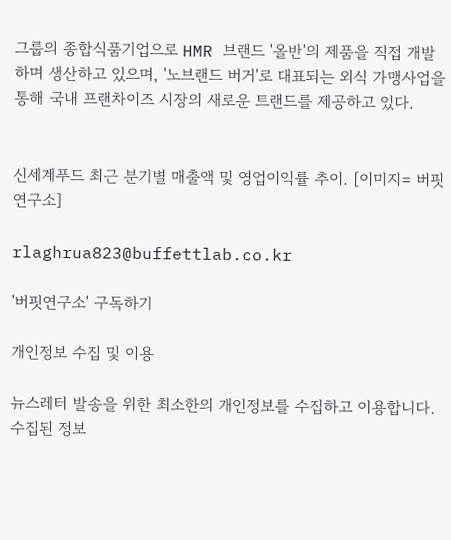그룹의 종합식품기업으로 HMR 브랜드 '올반'의 제품을 직접 개발하며 생산하고 있으며, '노브랜드 버거'로 대표되는 외식 가맹사업을 통해 국내 프랜차이즈 시장의 새로운 트랜드를 제공하고 있다.


신세계푸드 최근 분기별 매출액 및 영업이익률 추이. [이미지= 버핏연구소]

rlaghrua823@buffettlab.co.kr

'버핏연구소' 구독하기

개인정보 수집 및 이용

뉴스레터 발송을 위한 최소한의 개인정보를 수집하고 이용합니다. 수집된 정보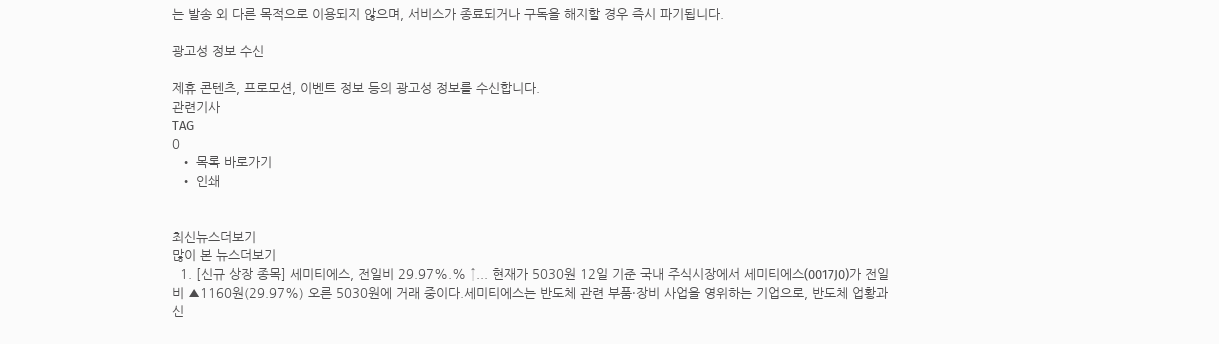는 발송 외 다른 목적으로 이용되지 않으며, 서비스가 종료되거나 구독을 해지할 경우 즉시 파기됩니다.

광고성 정보 수신

제휴 콘텐츠, 프로모션, 이벤트 정보 등의 광고성 정보를 수신합니다.
관련기사
TAG
0
  • 목록 바로가기
  • 인쇄


최신뉴스더보기
많이 본 뉴스더보기
  1. [신규 상장 종목] 세미티에스, 전일비 29.97%.% ↑... 현재가 5030원 12일 기준 국내 주식시장에서 세미티에스(0017J0)가 전일비 ▲1160원(29.97%) 오른 5030원에 거래 중이다.세미티에스는 반도체 관련 부품·장비 사업을 영위하는 기업으로, 반도체 업황과 신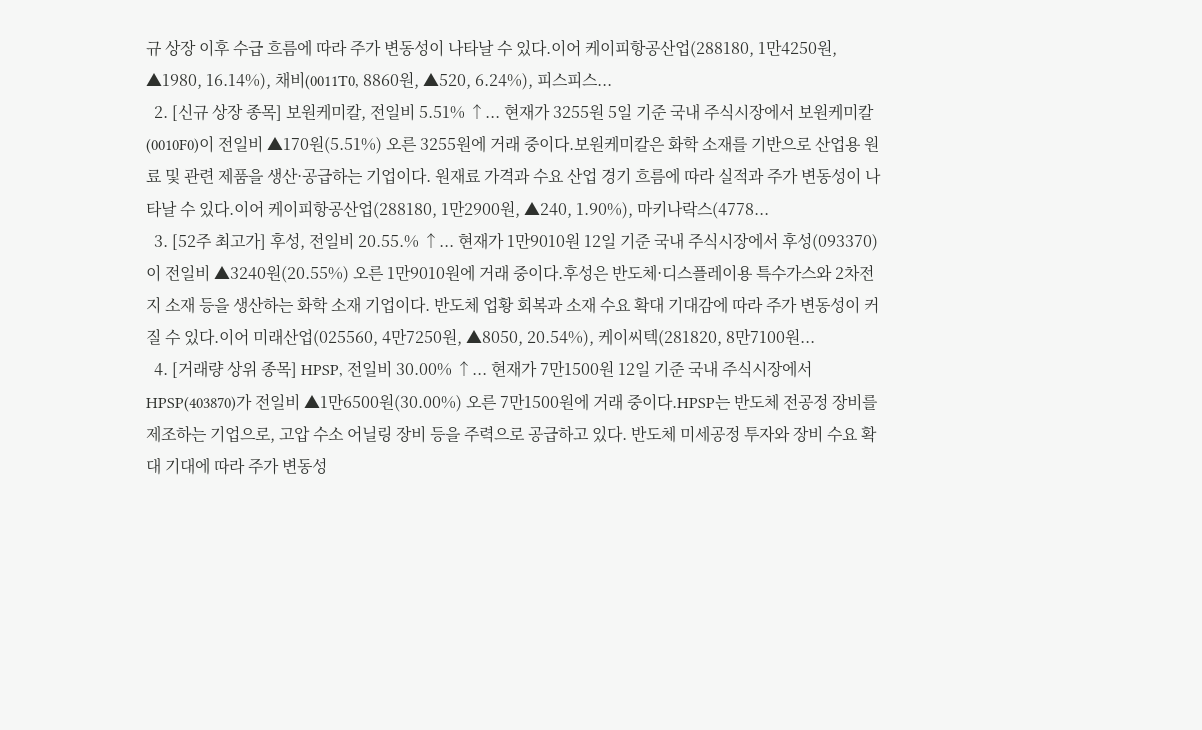규 상장 이후 수급 흐름에 따라 주가 변동성이 나타날 수 있다.이어 케이피항공산업(288180, 1만4250원, ▲1980, 16.14%), 채비(0011T0, 8860원, ▲520, 6.24%), 피스피스...
  2. [신규 상장 종목] 보원케미칼, 전일비 5.51% ↑... 현재가 3255원 5일 기준 국내 주식시장에서 보원케미칼(0010F0)이 전일비 ▲170원(5.51%) 오른 3255원에 거래 중이다.보원케미칼은 화학 소재를 기반으로 산업용 원료 및 관련 제품을 생산·공급하는 기업이다. 원재료 가격과 수요 산업 경기 흐름에 따라 실적과 주가 변동성이 나타날 수 있다.이어 케이피항공산업(288180, 1만2900원, ▲240, 1.90%), 마키나락스(4778...
  3. [52주 최고가] 후성, 전일비 20.55.% ↑... 현재가 1만9010원 12일 기준 국내 주식시장에서 후성(093370)이 전일비 ▲3240원(20.55%) 오른 1만9010원에 거래 중이다.후성은 반도체·디스플레이용 특수가스와 2차전지 소재 등을 생산하는 화학 소재 기업이다. 반도체 업황 회복과 소재 수요 확대 기대감에 따라 주가 변동성이 커질 수 있다.이어 미래산업(025560, 4만7250원, ▲8050, 20.54%), 케이씨텍(281820, 8만7100원...
  4. [거래량 상위 종목] HPSP, 전일비 30.00% ↑... 현재가 7만1500원 12일 기준 국내 주식시장에서 HPSP(403870)가 전일비 ▲1만6500원(30.00%) 오른 7만1500원에 거래 중이다.HPSP는 반도체 전공정 장비를 제조하는 기업으로, 고압 수소 어닐링 장비 등을 주력으로 공급하고 있다. 반도체 미세공정 투자와 장비 수요 확대 기대에 따라 주가 변동성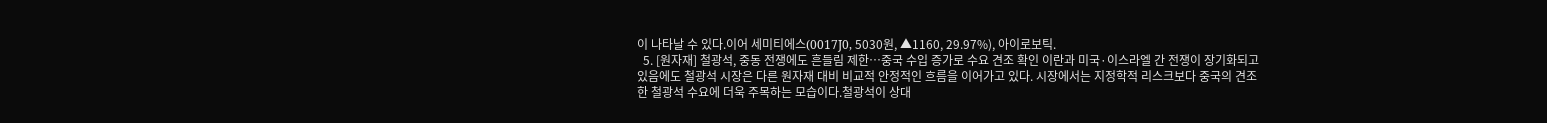이 나타날 수 있다.이어 세미티에스(0017J0, 5030원, ▲1160, 29.97%), 아이로보틱.
  5. [원자재] 철광석, 중동 전쟁에도 흔들림 제한…중국 수입 증가로 수요 견조 확인 이란과 미국·이스라엘 간 전쟁이 장기화되고 있음에도 철광석 시장은 다른 원자재 대비 비교적 안정적인 흐름을 이어가고 있다. 시장에서는 지정학적 리스크보다 중국의 견조한 철광석 수요에 더욱 주목하는 모습이다.철광석이 상대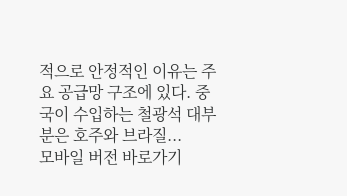적으로 안정적인 이유는 주요 공급망 구조에 있다. 중국이 수입하는 철광석 대부분은 호주와 브라질...
모바일 버전 바로가기